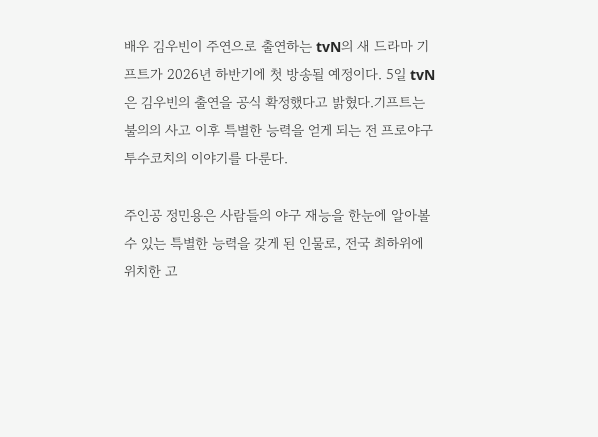배우 김우빈이 주연으로 출연하는 tvN의 새 드라마 기프트가 2026년 하반기에 첫 방송될 예정이다. 5일 tvN은 김우빈의 출연을 공식 확정했다고 밝혔다.기프트는 불의의 사고 이후 특별한 능력을 얻게 되는 전 프로야구 투수코치의 이야기를 다룬다.

주인공 정민용은 사람들의 야구 재능을 한눈에 알아볼 수 있는 특별한 능력을 갖게 된 인물로, 전국 최하위에 위치한 고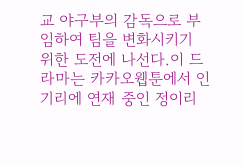교 야구부의 감독으로 부임하여 팀을 변화시키기 위한 도전에 나선다.이 드라마는 카카오웹툰에서 인기리에 연재 중인 정이리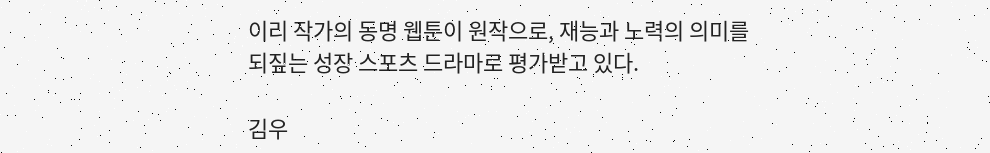이리 작가의 동명 웹툰이 원작으로, 재능과 노력의 의미를 되짚는 성장 스포츠 드라마로 평가받고 있다.

김우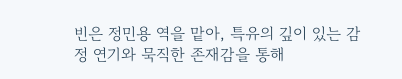빈은 정민용 역을 맡아, 특유의 깊이 있는 감정 연기와 묵직한 존재감을 통해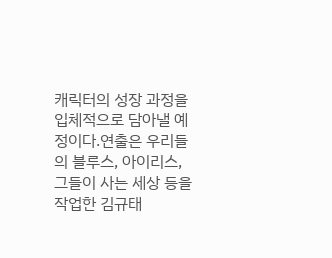캐릭터의 성장 과정을 입체적으로 담아낼 예정이다.연출은 우리들의 블루스, 아이리스, 그들이 사는 세상 등을 작업한 김규태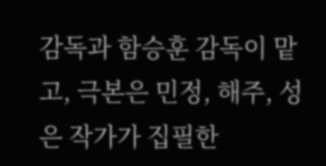감독과 함승훈 감독이 맡고, 극본은 민정, 해주, 성은 작가가 집필한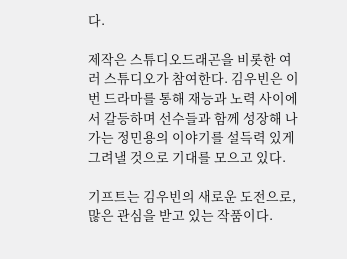다.

제작은 스튜디오드래곤을 비롯한 여러 스튜디오가 참여한다. 김우빈은 이번 드라마를 통해 재능과 노력 사이에서 갈등하며 선수들과 함께 성장해 나가는 정민용의 이야기를 설득력 있게 그려낼 것으로 기대를 모으고 있다.

기프트는 김우빈의 새로운 도전으로, 많은 관심을 받고 있는 작품이다.